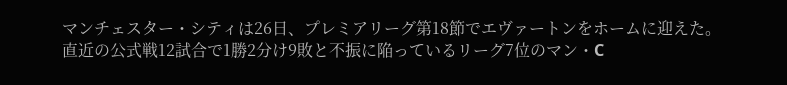マンチェスター・シティは26日、プレミアリーグ第18節でエヴァートンをホームに迎えた。
直近の公式戦12試合で1勝2分け9敗と不振に陥っているリーグ7位のマン・C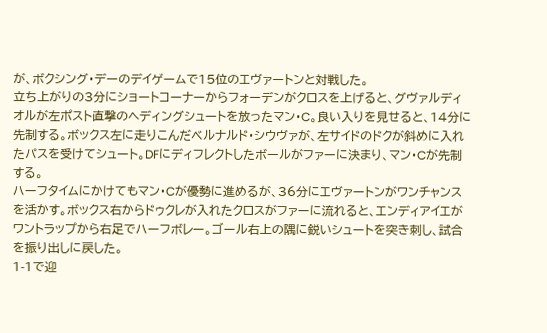が、ボクシング・デーのデイゲームで15位のエヴァートンと対戦した。
立ち上がりの3分にショートコーナーからフォーデンがクロスを上げると、グヴァルディオルが左ポスト直撃のヘディングシュートを放ったマン・C。良い入りを見せると、14分に先制する。ボックス左に走りこんだベルナルド・シウヴァが、左サイドのドクが斜めに入れたパスを受けてシュート。DFにディフレクトしたボールがファーに決まり、マン・Cが先制する。
ハーフタイムにかけてもマン・Cが優勢に進めるが、36分にエヴァートンがワンチャンスを活かす。ボックス右からドゥクレが入れたクロスがファーに流れると、エンディアイエがワントラップから右足でハーフボレー。ゴール右上の隅に鋭いシュートを突き刺し、試合を振り出しに戻した。
1-1で迎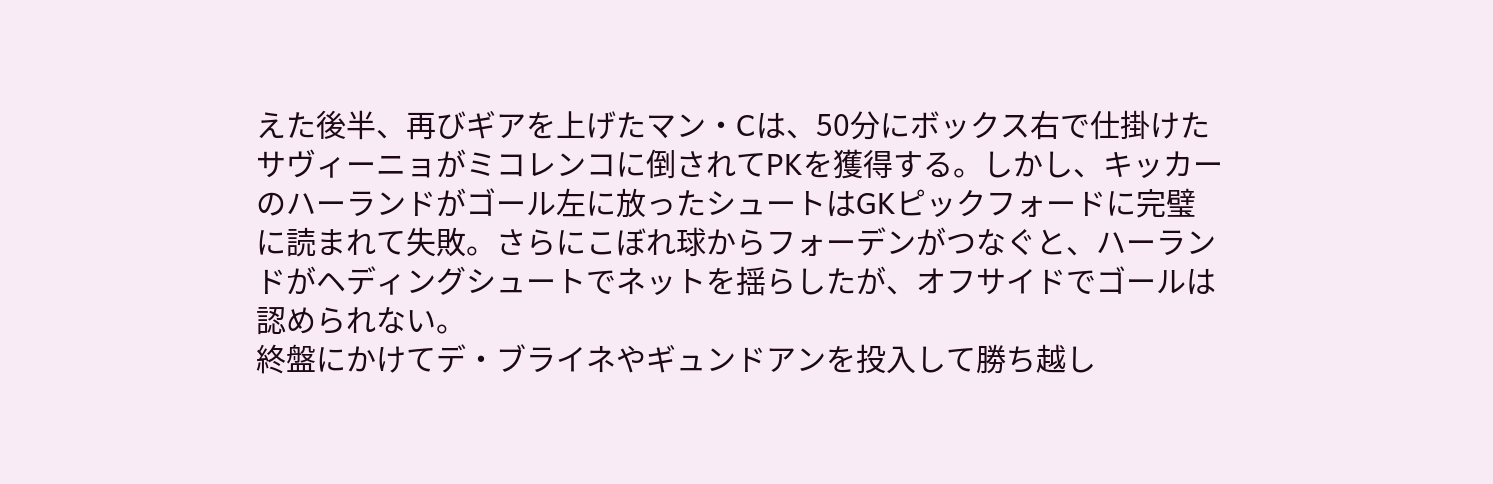えた後半、再びギアを上げたマン・Cは、50分にボックス右で仕掛けたサヴィーニョがミコレンコに倒されてPKを獲得する。しかし、キッカーのハーランドがゴール左に放ったシュートはGKピックフォードに完璧に読まれて失敗。さらにこぼれ球からフォーデンがつなぐと、ハーランドがヘディングシュートでネットを揺らしたが、オフサイドでゴールは認められない。
終盤にかけてデ・ブライネやギュンドアンを投入して勝ち越し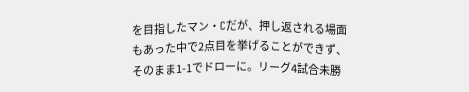を目指したマン・Cだが、押し返される場面もあった中で2点目を挙げることができず、そのまま1-1でドローに。リーグ4試合未勝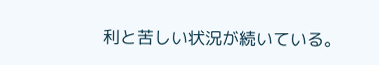利と苦しい状況が続いている。